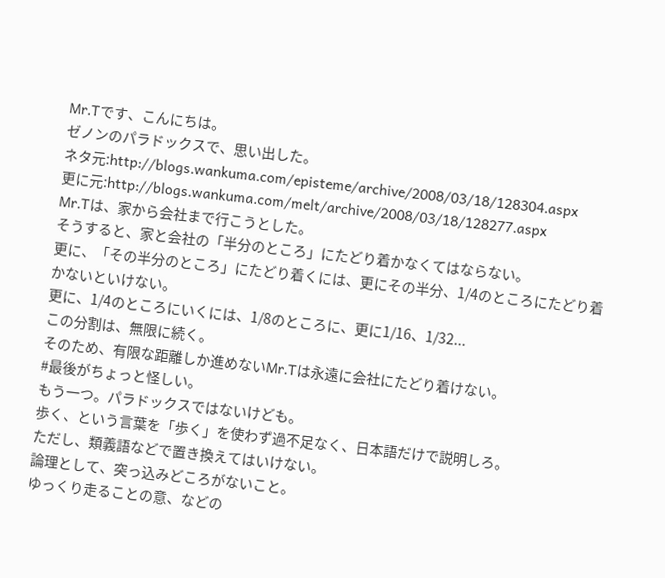Mr.Tです、こんにちは。
ゼノンのパラドックスで、思い出した。
ネタ元:http://blogs.wankuma.com/episteme/archive/2008/03/18/128304.aspx
更に元:http://blogs.wankuma.com/melt/archive/2008/03/18/128277.aspx
Mr.Tは、家から会社まで行こうとした。
そうすると、家と会社の「半分のところ」にたどり着かなくてはならない。
更に、「その半分のところ」にたどり着くには、更にその半分、1/4のところにたどり着かないといけない。
更に、1/4のところにいくには、1/8のところに、更に1/16、1/32...
この分割は、無限に続く。
そのため、有限な距離しか進めないMr.Tは永遠に会社にたどり着けない。
#最後がちょっと怪しい。
もう一つ。パラドックスではないけども。
歩く、という言葉を「歩く」を使わず過不足なく、日本語だけで説明しろ。
ただし、類義語などで置き換えてはいけない。
論理として、突っ込みどころがないこと。
ゆっくり走ることの意、などの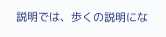説明では、歩くの説明にな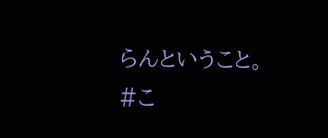らんということ。
#こ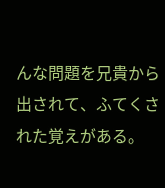んな問題を兄貴から出されて、ふてくされた覚えがある。